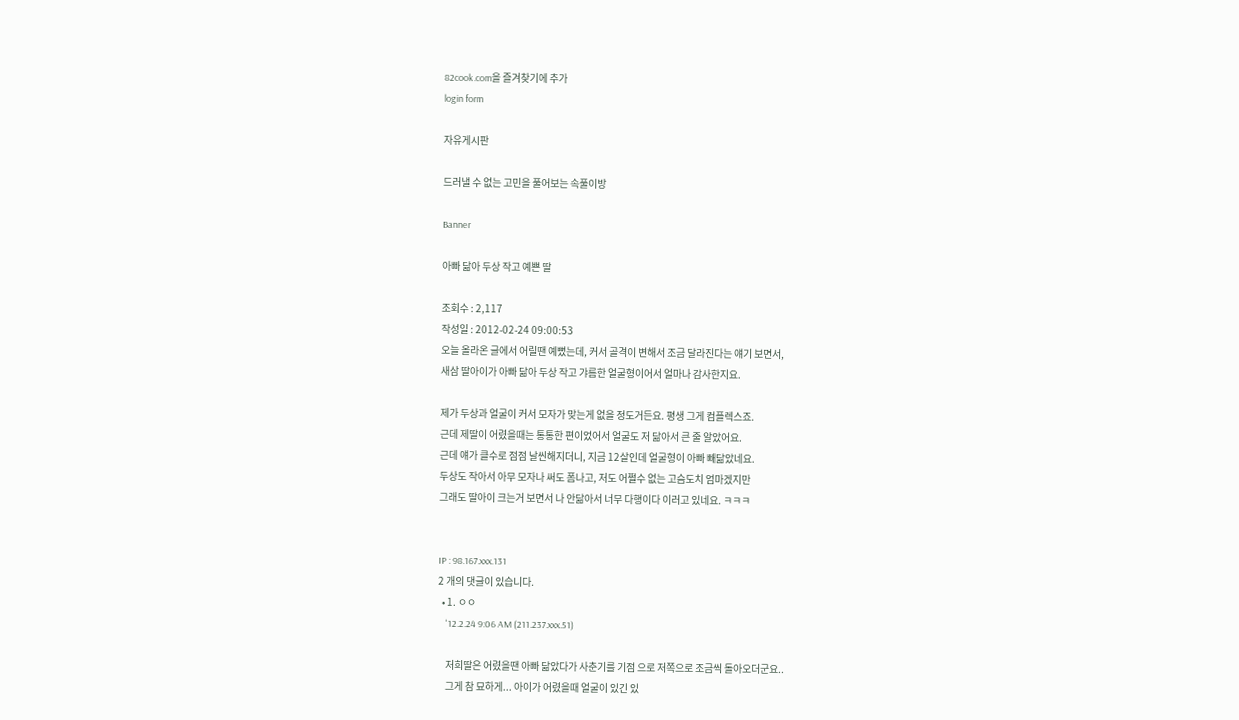82cook.com을 즐겨찾기에 추가
login form

자유게시판

드러낼 수 없는 고민을 풀어보는 속풀이방

Banner

아빠 닮아 두상 작고 예쁜 딸

조회수 : 2,117
작성일 : 2012-02-24 09:00:53
오늘 올라온 글에서 어릴땐 예뻤는데, 커서 골격이 변해서 조금 달라진다는 얘기 보면서,
새삼 딸아이가 아빠 닮아 두상 작고 갸름한 얼굴형이어서 얼마나 감사한지요.

제가 두상과 얼굴이 커서 모자가 맞는게 없을 정도거든요. 평생 그게 컴플렉스죠.
근데 제딸이 어렸을때는 통통한 편이었어서 얼굴도 저 닮아서 큰 줄 알았어요.
근데 얘가 클수로 점점 날씬해지더니, 지금 12살인데 얼굴형이 아빠 빼닮았네요.
두상도 작아서 아무 모자나 써도 폼나고, 저도 어쩔수 없는 고슴도치 엄마겠지만
그래도 딸아이 크는거 보면서 나 안닮아서 너무 다행이다 이러고 있네요. ㅋㅋㅋ


IP : 98.167.xxx.131
2 개의 댓글이 있습니다.
  • 1. ㅇㅇ
    '12.2.24 9:06 AM (211.237.xxx.51)

    저희딸은 어렸을땐 아빠 닮았다가 사춘기를 기점 으로 저쪽으로 조금씩 돌아오더군요..
    그게 참 묘하게... 아이가 어렸을때 얼굴이 있긴 있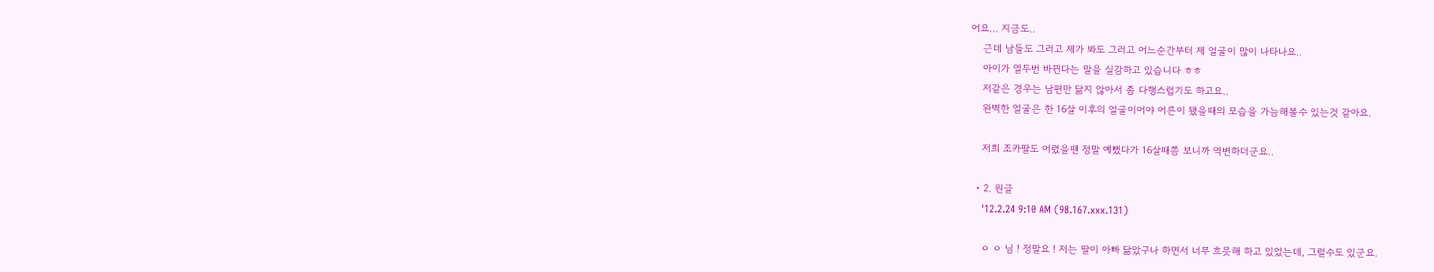어요... 지금도..
    근데 남들도 그러고 제가 봐도 그러고 어느순간부터 제 얼굴이 많이 나타나요..
    아이가 열두번 바뀐다는 말을 실감하고 있습니다 ㅎㅎ
    저같은 경우는 남편만 닮지 않아서 좀 다행스럽기도 하고요..
    완벽한 얼굴은 한 16살 이후의 얼굴이어야 어른이 됐을때의 모습을 가늠해볼수 있는것 같아요.

    저희 조카딸도 어렸을땐 정말 예뻤다가 16살때쯤 보니까 역변하더군요..

  • 2. 원글
    '12.2.24 9:10 AM (98.167.xxx.131)

    ㅇ ㅇ 님 ! 정말요 ! 저는 딸이 아빠 닮았구나 하면서 너무 흐믓해 하고 있었는데, 그럴수도 있군요.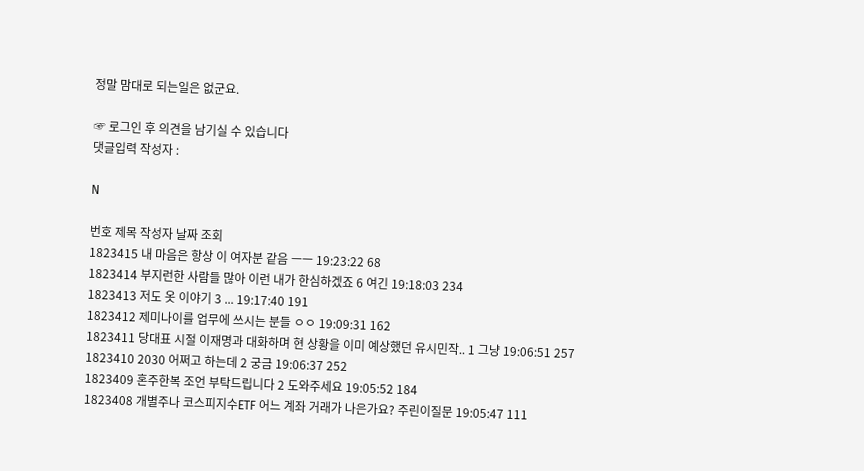정말 맘대로 되는일은 없군요.

☞ 로그인 후 의견을 남기실 수 있습니다
댓글입력 작성자 :

N

번호 제목 작성자 날짜 조회
1823415 내 마음은 항상 이 여자분 같음 ㅡㅡ 19:23:22 68
1823414 부지런한 사람들 많아 이런 내가 한심하겠죠 6 여긴 19:18:03 234
1823413 저도 옷 이야기 3 ... 19:17:40 191
1823412 제미나이를 업무에 쓰시는 분들 ㅇㅇ 19:09:31 162
1823411 당대표 시절 이재명과 대화하며 현 상황을 이미 예상했던 유시민작.. 1 그냥 19:06:51 257
1823410 2030 어쩌고 하는데 2 궁금 19:06:37 252
1823409 혼주한복 조언 부탁드립니다 2 도와주세요 19:05:52 184
1823408 개별주나 코스피지수ETF 어느 계좌 거래가 나은가요? 주린이질문 19:05:47 111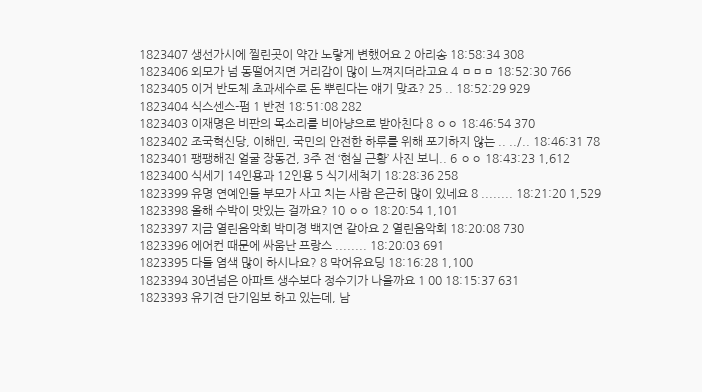1823407 생선가시에 찔린곳이 약간 노랗게 변했어요 2 아리송 18:58:34 308
1823406 외모가 넘 동떨어지면 거리감이 많이 느껴지더라고요 4 ㅁㅁㅁ 18:52:30 766
1823405 이거 반도체 초과세수로 돈 뿌린다는 얘기 맞죠? 25 .. 18:52:29 929
1823404 식스센스-펌 1 반전 18:51:08 282
1823403 이재명은 비판의 목소리를 비아냥으로 받아친다 8 ㅇㅇ 18:46:54 370
1823402 조국혁신당, 이해민, 국민의 안전한 하루를 위해 포기하지 않는 .. ../.. 18:46:31 78
1823401 팽팽해진 얼굴 장동건, 3주 전 ‘현실 근황’ 사진 보니.. 6 ㅇㅇ 18:43:23 1,612
1823400 식세기 14인용과 12인용 5 식기세척기 18:28:36 258
1823399 유명 연예인들 부모가 사고 치는 사람 은근히 많이 있네요 8 ........ 18:21:20 1,529
1823398 올해 수박이 맛있는 걸까요? 10 ㅇㅇ 18:20:54 1,101
1823397 지금 열린음악회 박미경 백지연 같아요 2 열린음악회 18:20:08 730
1823396 에어컨 때문에 싸움난 프랑스 ........ 18:20:03 691
1823395 다들 염색 많이 하시나요? 8 막어유요딩 18:16:28 1,100
1823394 30년넘은 아파트 생수보다 정수기가 나을까요 1 00 18:15:37 631
1823393 유기견 단기임보 하고 있는데, 남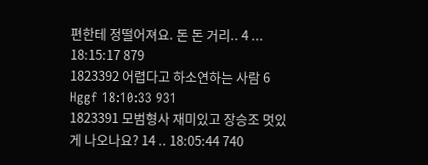편한테 정떨어져요. 돈 돈 거리.. 4 ... 18:15:17 879
1823392 어렵다고 하소연하는 사람 6 Hggf 18:10:33 931
1823391 모범형사 재미있고 장승조 멋있게 나오나요? 14 .. 18:05:44 740